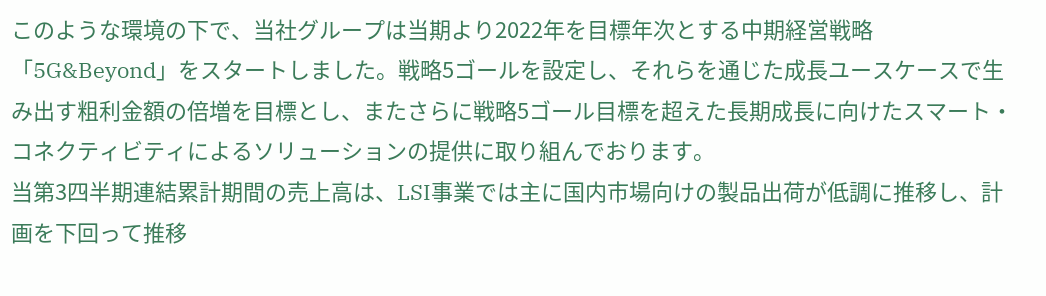このような環境の下で、当社グループは当期より2022年を目標年次とする中期経営戦略「5G&Beyond」をスタートしました。戦略5ゴールを設定し、それらを通じた成長ユースケースで生み出す粗利金額の倍増を目標とし、またさらに戦略5ゴール目標を超えた長期成長に向けたスマート・コネクティビティによるソリューションの提供に取り組んでおります。
当第3四半期連結累計期間の売上高は、LSI事業では主に国内市場向けの製品出荷が低調に推移し、計画を下回って推移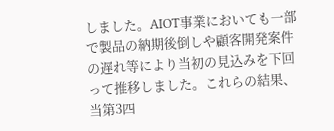しました。AIOT事業においても一部で製品の納期後倒しや顧客開発案件の遅れ等により当初の見込みを下回って推移しました。これらの結果、当第3四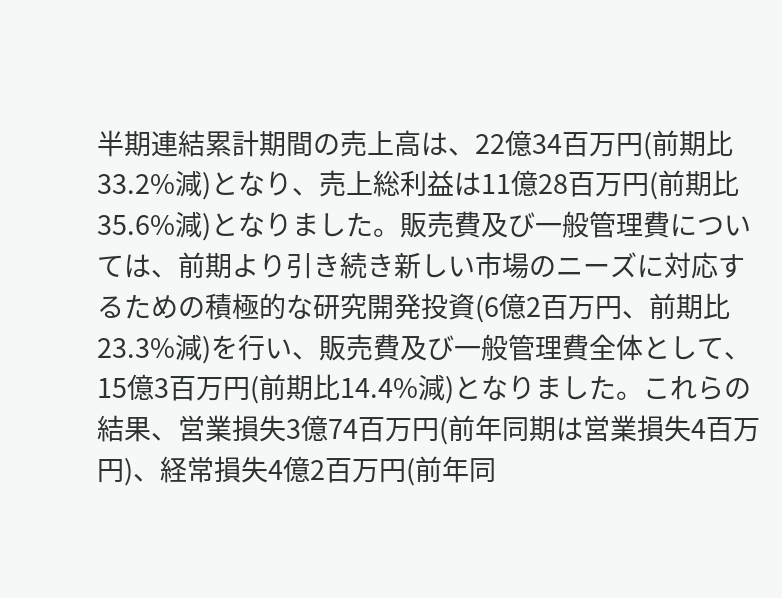半期連結累計期間の売上高は、22億34百万円(前期比33.2%減)となり、売上総利益は11億28百万円(前期比35.6%減)となりました。販売費及び一般管理費については、前期より引き続き新しい市場のニーズに対応するための積極的な研究開発投資(6億2百万円、前期比23.3%減)を行い、販売費及び一般管理費全体として、15億3百万円(前期比14.4%減)となりました。これらの結果、営業損失3億74百万円(前年同期は営業損失4百万円)、経常損失4億2百万円(前年同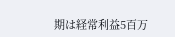期は経常利益5百万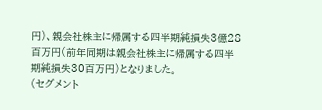円)、親会社株主に帰属する四半期純損失3億28百万円(前年同期は親会社株主に帰属する四半期純損失30百万円)となりました。
(セグメント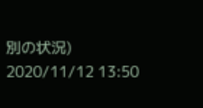別の状況)
2020/11/12 13:50